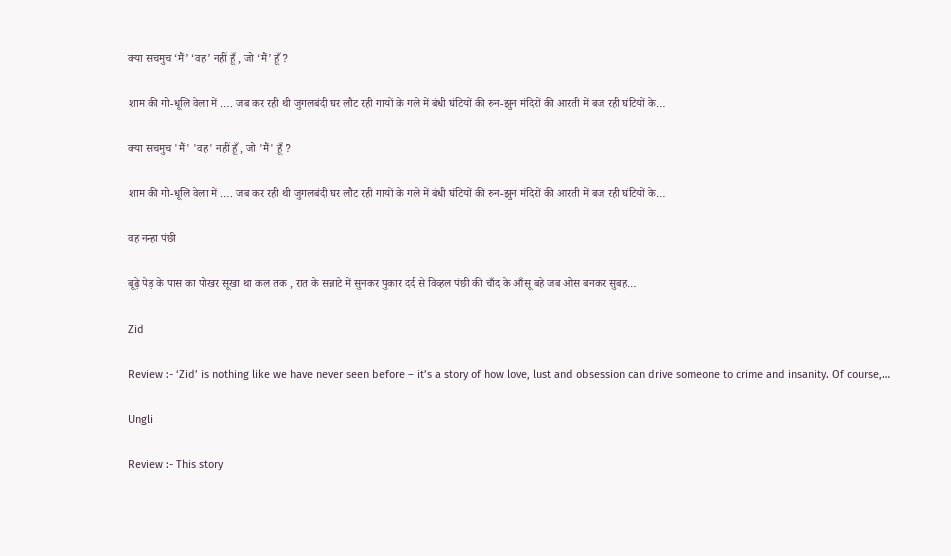क्या सचमुच ‘मैं’ ‘वह’ नहीं हूँ , जो ‘मैं’ हूँ ?

शाम की गो-धूलि वेला में …. जब कर रही थी जुगलबंदी घर लौट रही गायों के गले में बंधी घंटियों की रुन-झुन मंदिरों की आरती में बज रही घंटियों के…

क्या सचमुच 'मैं' 'वह' नहीं हूँ , जो 'मैं' हूँ ?

शाम की गो-धूलि वेला में …. जब कर रही थी जुगलबंदी घर लौट रही गायों के गले में बंधी घंटियों की रुन-झुन मंदिरों की आरती में बज रही घंटियों के…

वह नन्हा पंछी

बूढ़े पेड़ के पास का पोखर सूखा था कल तक , रात के सन्नाटे में सुनकर पुकार दर्द से विव्हल पंछी की चाँद के आँसू बहे जब ओस बनकर सुबह…

Zid

Review :- ‘Zid’ is nothing like we have never seen before – it’s a story of how love, lust and obsession can drive someone to crime and insanity. Of course,…

Ungli

Review :- This story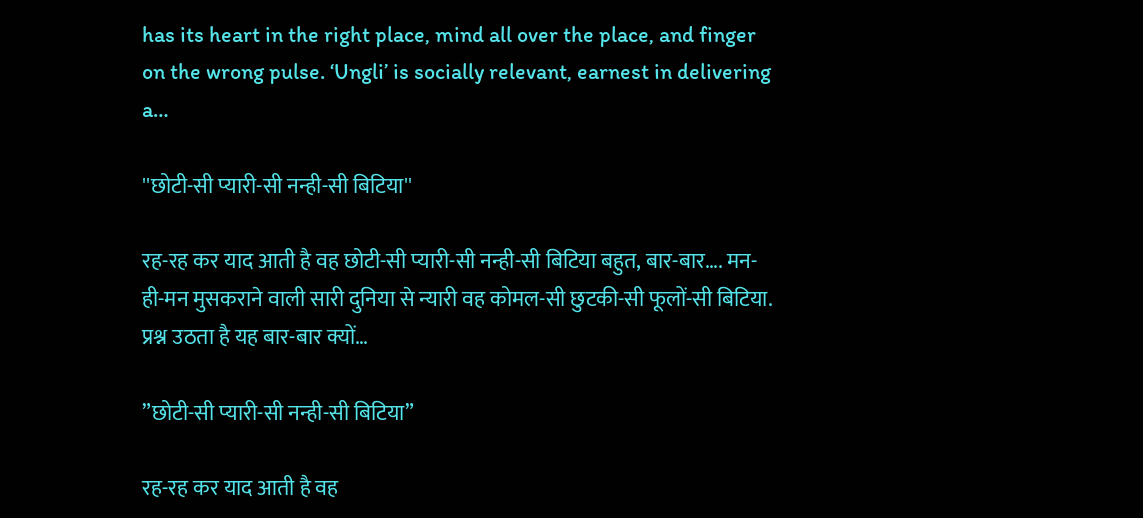has its heart in the right place, mind all over the place, and finger on the wrong pulse. ‘Ungli’ is socially relevant, earnest in delivering a…

''छोटी-सी प्यारी-सी नन्ही-सी बिटिया''

रह-रह कर याद आती है वह छोटी-सी प्यारी-सी नन्ही-सी बिटिया बहुत, बार-बार…. मन-ही-मन मुसकराने वाली सारी दुनिया से न्यारी वह कोमल-सी छुटकी-सी फूलों-सी बिटिया. प्रश्न उठता है यह बार-बार क्यों…

”छोटी-सी प्यारी-सी नन्ही-सी बिटिया”

रह-रह कर याद आती है वह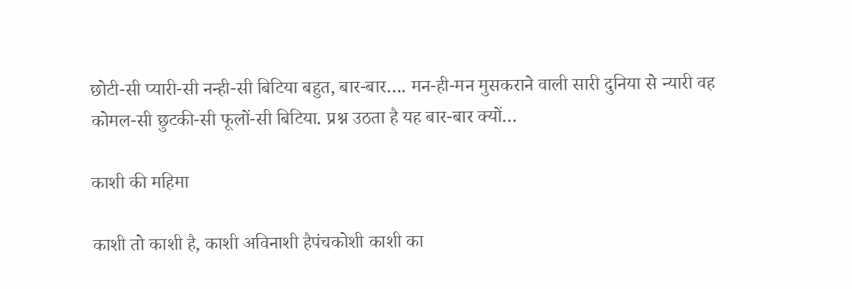छोटी-सी प्यारी-सी नन्ही-सी बिटिया बहुत, बार-बार…. मन-ही-मन मुसकराने वाली सारी दुनिया से न्यारी वह कोमल-सी छुटकी-सी फूलों-सी बिटिया. प्रश्न उठता है यह बार-बार क्यों…

काशी की महिमा

काशी तो काशी है, काशी अविनाशी हैपंचकोशी काशी का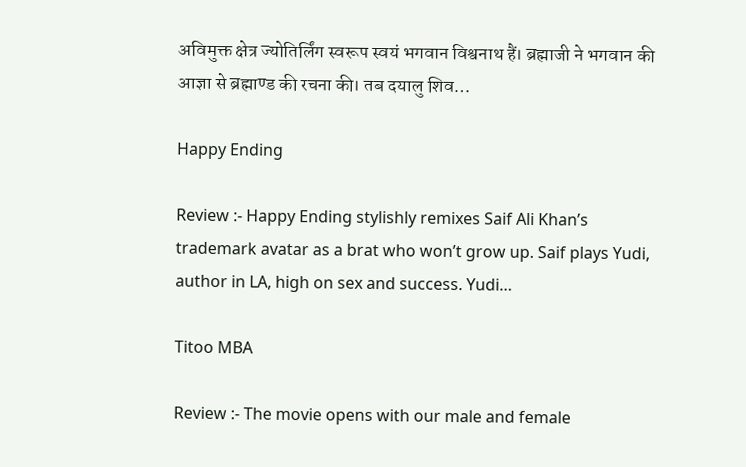अविमुक्त क्षेत्र ज्योतिर्लिंग स्वरूप स्वयं भगवान विश्वनाथ हैं। ब्रह्माजी ने भगवान की आज्ञा से ब्रह्माण्ड की रचना की। तब दयालु शिव…

Happy Ending

Review :- Happy Ending stylishly remixes Saif Ali Khan’s trademark avatar as a brat who won’t grow up. Saif plays Yudi, author in LA, high on sex and success. Yudi…

Titoo MBA

Review :- The movie opens with our male and female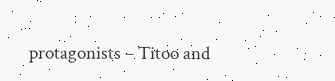protagonists – Titoo and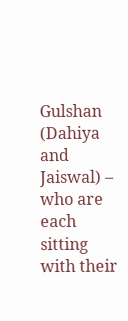Gulshan (Dahiya and Jaiswal) – who are each sitting with their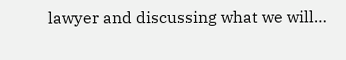lawyer and discussing what we will…